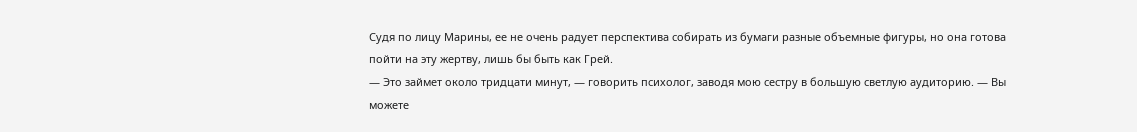Судя по лицу Марины, ее не очень радует перспектива собирать из бумаги разные объемные фигуры, но она готова пойти на эту жертву, лишь бы быть как Грей.
— Это займет около тридцати минут, — говорить психолог, заводя мою сестру в большую светлую аудиторию. — Вы можете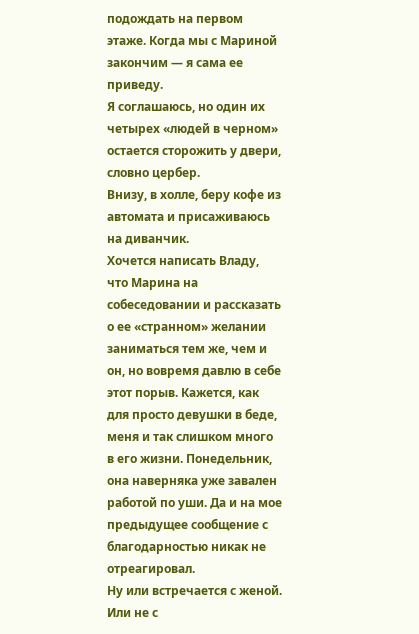подождать на первом этаже. Когда мы с Мариной закончим — я сама ее приведу.
Я соглашаюсь, но один их четырех «людей в черном» остается сторожить у двери, словно цербер.
Внизу, в холле, беру кофе из автомата и присаживаюсь на диванчик.
Хочется написать Владу, что Марина на собеседовании и рассказать о ее «странном» желании заниматься тем же, чем и он, но вовремя давлю в себе этот порыв. Кажется, как для просто девушки в беде, меня и так слишком много в его жизни. Понедельник, она наверняка уже завален работой по уши. Да и на мое предыдущее сообщение с благодарностью никак не отреагировал.
Ну или встречается с женой.
Или не с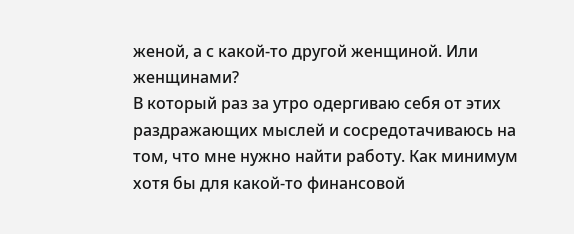женой, а с какой-то другой женщиной. Или женщинами?
В который раз за утро одергиваю себя от этих раздражающих мыслей и сосредотачиваюсь на том, что мне нужно найти работу. Как минимум хотя бы для какой-то финансовой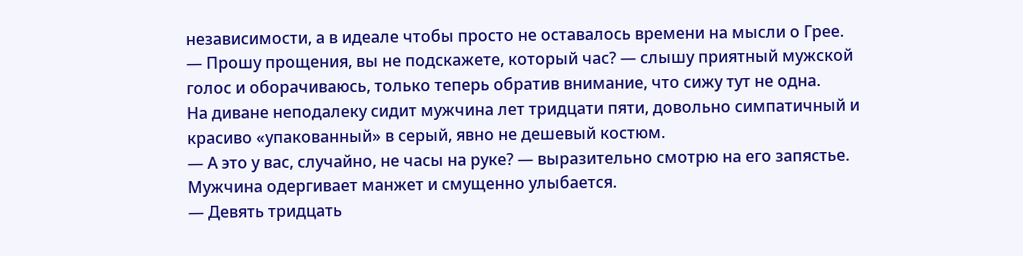независимости, а в идеале чтобы просто не оставалось времени на мысли о Грее.
— Прошу прощения, вы не подскажете, который час? — слышу приятный мужской голос и оборачиваюсь, только теперь обратив внимание, что сижу тут не одна.
На диване неподалеку сидит мужчина лет тридцати пяти, довольно симпатичный и красиво «упакованный» в серый, явно не дешевый костюм.
— А это у вас, случайно, не часы на руке? — выразительно смотрю на его запястье.
Мужчина одергивает манжет и смущенно улыбается.
— Девять тридцать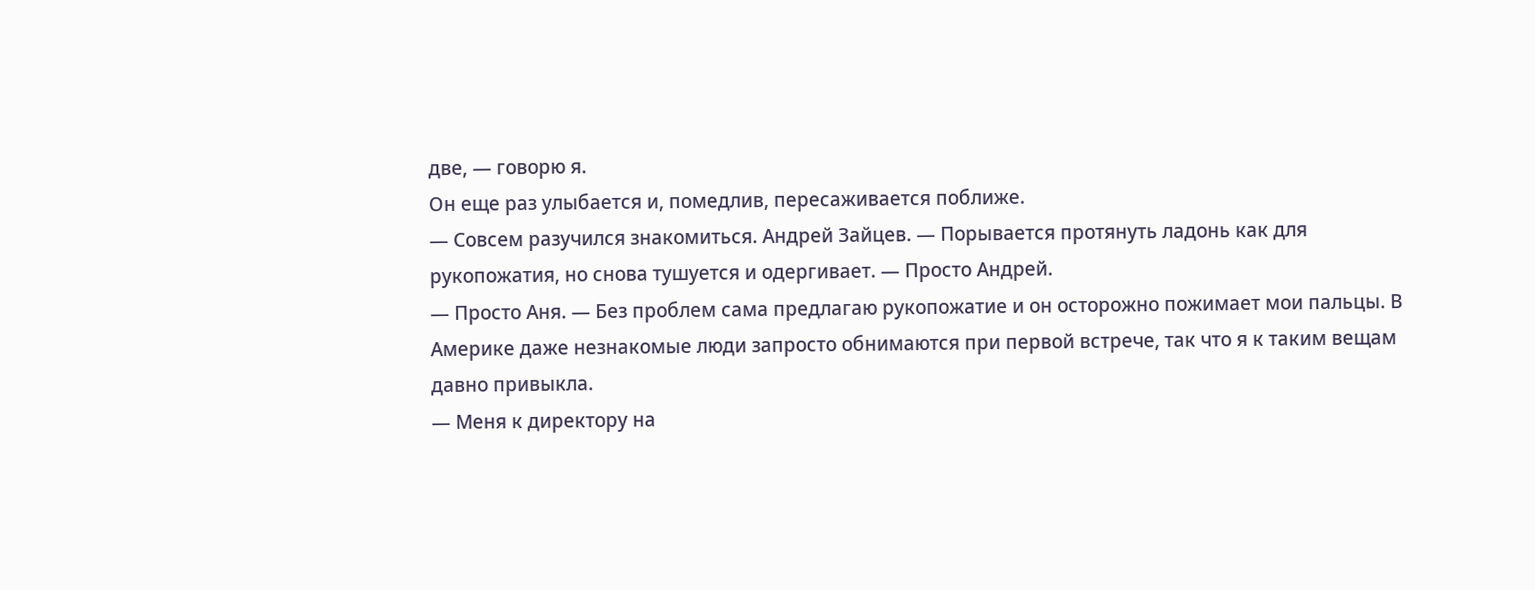две, — говорю я.
Он еще раз улыбается и, помедлив, пересаживается поближе.
— Совсем разучился знакомиться. Андрей Зайцев. — Порывается протянуть ладонь как для рукопожатия, но снова тушуется и одергивает. — Просто Андрей.
— Просто Аня. — Без проблем сама предлагаю рукопожатие и он осторожно пожимает мои пальцы. В Америке даже незнакомые люди запросто обнимаются при первой встрече, так что я к таким вещам давно привыкла.
— Меня к директору на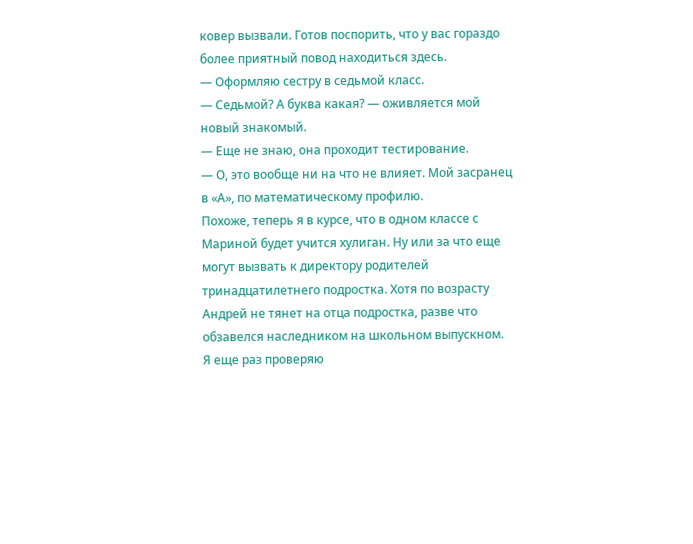ковер вызвали. Готов поспорить, что у вас гораздо более приятный повод находиться здесь.
— Оформляю сестру в седьмой класс.
— Седьмой? А буква какая? — оживляется мой новый знакомый.
— Еще не знаю, она проходит тестирование.
— О, это вообще ни на что не влияет. Мой засранец в «А», по математическому профилю.
Похоже, теперь я в курсе, что в одном классе с Мариной будет учится хулиган. Ну или за что еще могут вызвать к директору родителей тринадцатилетнего подростка. Хотя по возрасту Андрей не тянет на отца подростка, разве что обзавелся наследником на школьном выпускном.
Я еще раз проверяю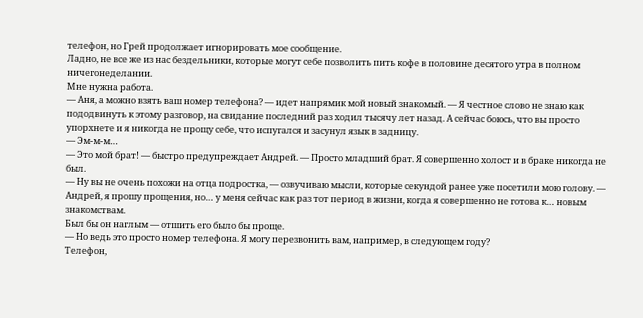телефон, но Грей продолжает игнорировать мое сообщение.
Ладно, не все же из нас бездельники, которые могут себе позволить пить кофе в половине десятого утра в полном ничегонеделании.
Мне нужна работа.
— Аня, а можно взять ваш номер телефона? — идет напрямик мой новый знакомый. — Я честное слово не знаю как пододвинуть к этому разговор, на свидание последний раз ходил тысячу лет назад. А сейчас боюсь, что вы просто упорхнете и я никогда не прощу себе, что испугался и засунул язык в задницу.
— Эм-м-м…
— Это мой брат! — быстро предупреждает Андрей. — Просто младший брат. Я совершенно холост и в браке никогда не был.
— Ну вы не очень похожи на отца подростка, — озвучиваю мысли, которые секундой ранее уже посетили мою голову. — Андрей, я прошу прощения, но… у меня сейчас как раз тот период в жизни, когда я совершенно не готова к… новым знакомствам.
Был бы он наглым — отшить его было бы проще.
— Но ведь это просто номер телефона. Я могу перезвонить вам, например, в следующем году?
Телефон,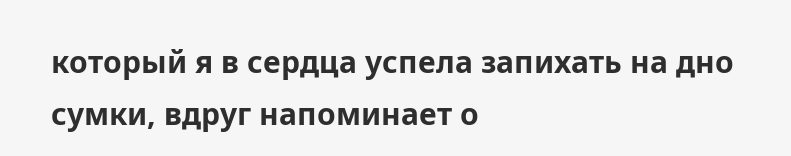который я в сердца успела запихать на дно сумки, вдруг напоминает о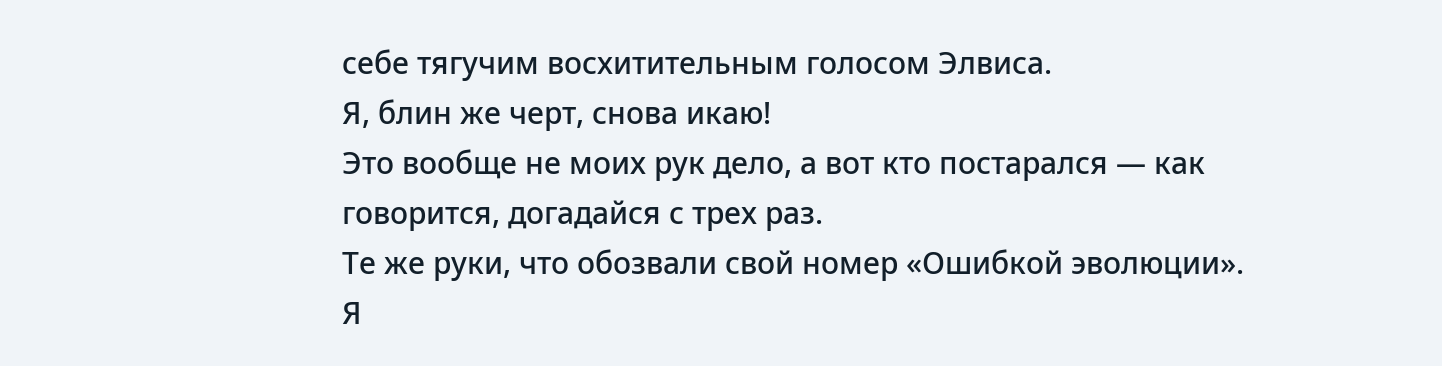себе тягучим восхитительным голосом Элвиса.
Я, блин же черт, снова икаю!
Это вообще не моих рук дело, а вот кто постарался — как говорится, догадайся с трех раз.
Те же руки, что обозвали свой номер «Ошибкой эволюции».
Я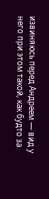извиняюсь перед Андреем — вид у него при этом такой, как будто за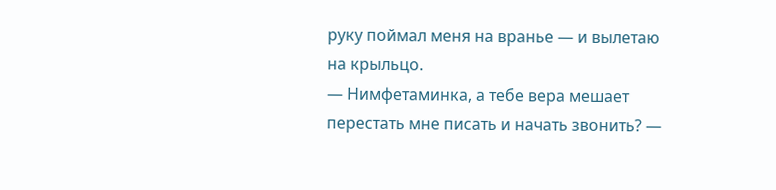руку поймал меня на вранье — и вылетаю на крыльцо.
— Нимфетаминка, а тебе вера мешает перестать мне писать и начать звонить? —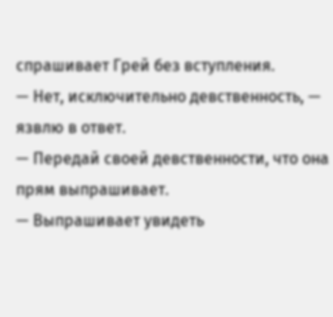спрашивает Грей без вступления.
— Нет, исключительно девственность, — язвлю в ответ.
— Передай своей девственности, что она прям выпрашивает.
— Выпрашивает увидеть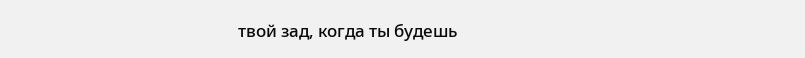твой зад, когда ты будешь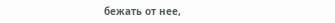бежать от нее,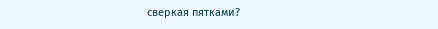сверкая пятками?